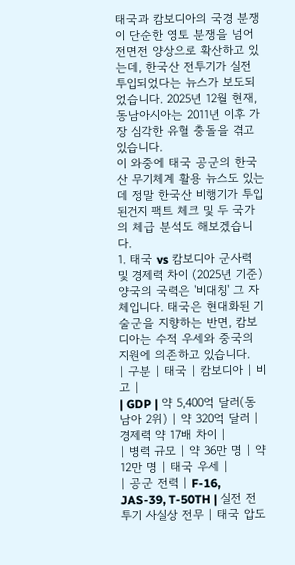태국과 캄보디아의 국경 분쟁이 단순한 영토 분쟁을 넘어 전면전 양상으로 확산하고 있는데, 한국산 전투기가 실전 투입되었다는 뉴스가 보도되었습니다. 2025년 12월 현재, 동남아시아는 2011년 이후 가장 심각한 유혈 충돌을 겪고 있습니다.
이 와중에 태국 공군의 한국산 무기체계 활용 뉴스도 있는데 정말 한국산 비행기가 투입된건지 팩트 체크 및 두 국가의 체급 분석도 해보겠습니다.
1. 태국 vs 캄보디아 군사력 및 경제력 차이 (2025년 기준)
양국의 국력은 '비대칭' 그 자체입니다. 태국은 현대화된 기술군을 지향하는 반면, 캄보디아는 수적 우세와 중국의 지원에 의존하고 있습니다.
| 구분 | 태국 | 캄보디아 | 비고 |
| GDP | 약 5,400억 달러(동남아 2위) | 약 320억 달러 | 경제력 약 17배 차이 |
| 병력 규모 | 약 36만 명 | 약 12만 명 | 태국 우세 |
| 공군 전력 | F-16, JAS-39, T-50TH | 실전 전투기 사실상 전무 | 태국 압도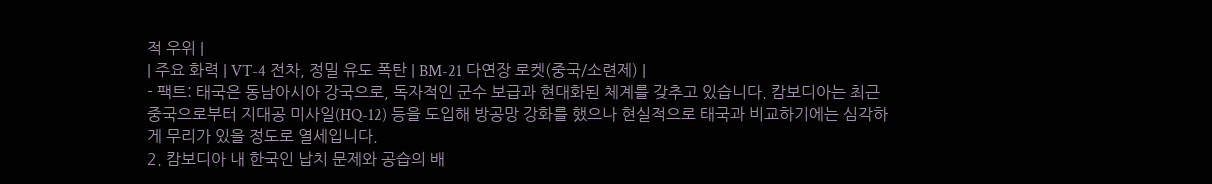적 우위 |
| 주요 화력 | VT-4 전차, 정밀 유도 폭탄 | BM-21 다연장 로켓(중국/소련제) |
- 팩트: 태국은 동남아시아 강국으로, 독자적인 군수 보급과 현대화된 체계를 갖추고 있습니다. 캄보디아는 최근 중국으로부터 지대공 미사일(HQ-12) 등을 도입해 방공망 강화를 했으나 현실적으로 태국과 비교하기에는 심각하게 무리가 있을 정도로 열세입니다.
2. 캄보디아 내 한국인 납치 문제와 공습의 배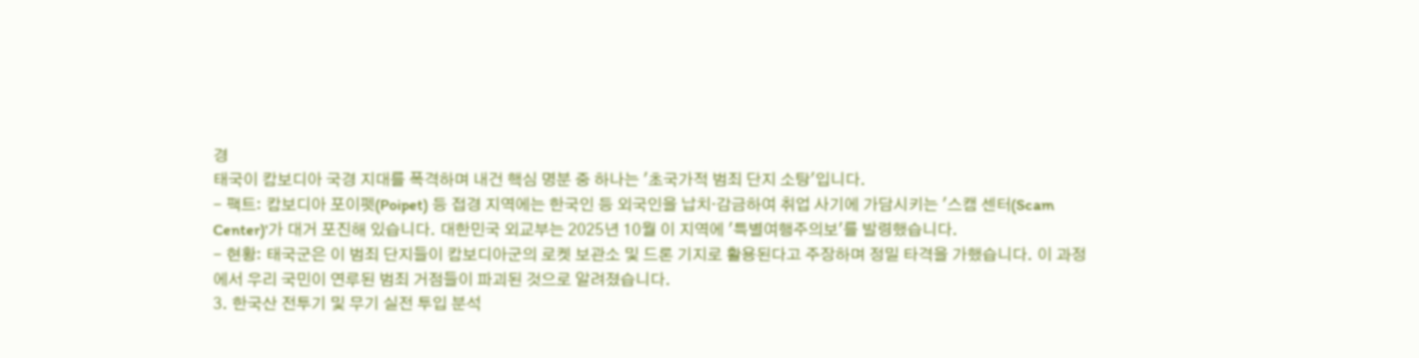경
태국이 캄보디아 국경 지대를 폭격하며 내건 핵심 명분 중 하나는 '초국가적 범죄 단지 소탕'입니다.
- 팩트: 캄보디아 포이펫(Poipet) 등 접경 지역에는 한국인 등 외국인을 납치·감금하여 취업 사기에 가담시키는 '스캠 센터(Scam Center)'가 대거 포진해 있습니다. 대한민국 외교부는 2025년 10월 이 지역에 '특별여행주의보'를 발령했습니다.
- 현황: 태국군은 이 범죄 단지들이 캄보디아군의 로켓 보관소 및 드론 기지로 활용된다고 주장하며 정밀 타격을 가했습니다. 이 과정에서 우리 국민이 연루된 범죄 거점들이 파괴된 것으로 알려졌습니다.
3. 한국산 전투기 및 무기 실전 투입 분석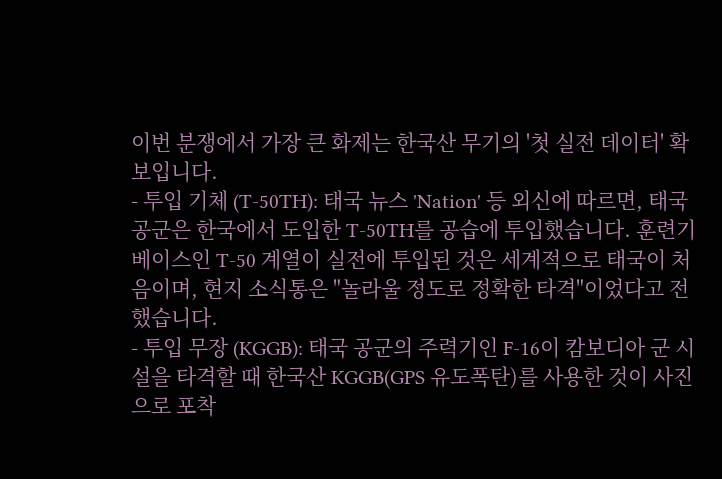이번 분쟁에서 가장 큰 화제는 한국산 무기의 '첫 실전 데이터' 확보입니다.
- 투입 기체 (T-50TH): 태국 뉴스 'Nation' 등 외신에 따르면, 태국 공군은 한국에서 도입한 T-50TH를 공습에 투입했습니다. 훈련기 베이스인 T-50 계열이 실전에 투입된 것은 세계적으로 태국이 처음이며, 현지 소식통은 "놀라울 정도로 정확한 타격"이었다고 전했습니다.
- 투입 무장 (KGGB): 태국 공군의 주력기인 F-16이 캄보디아 군 시설을 타격할 때 한국산 KGGB(GPS 유도폭탄)를 사용한 것이 사진으로 포착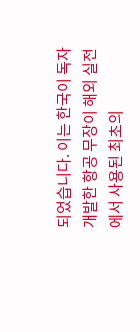되었습니다. 이는 한국이 독자 개발한 항공 무장이 해외 실전에서 사용된 최초의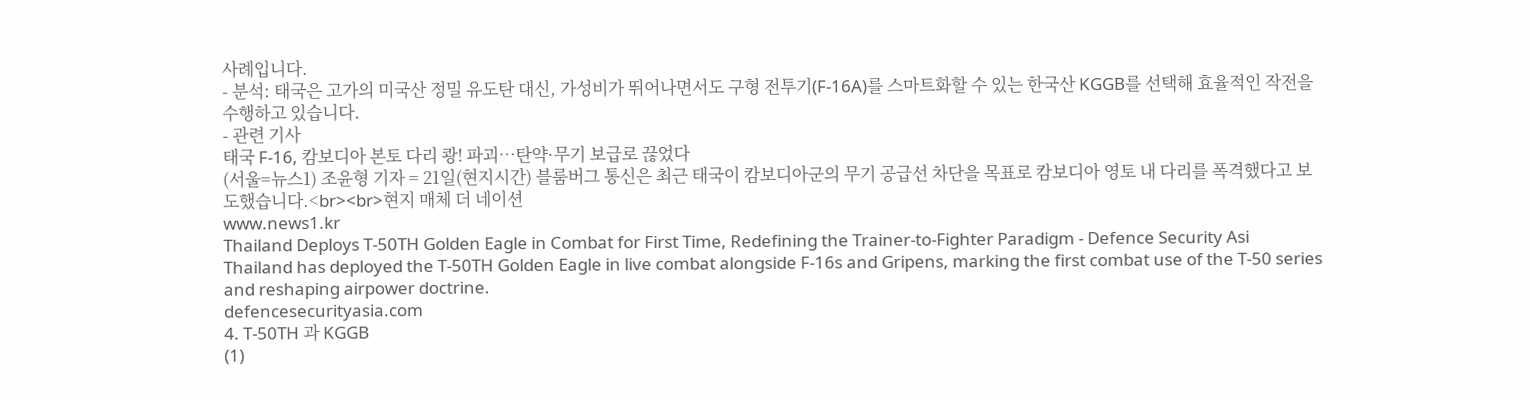사례입니다.
- 분석: 태국은 고가의 미국산 정밀 유도탄 대신, 가성비가 뛰어나면서도 구형 전투기(F-16A)를 스마트화할 수 있는 한국산 KGGB를 선택해 효율적인 작전을 수행하고 있습니다.
- 관련 기사
태국 F-16, 캄보디아 본토 다리 쾅! 파괴…탄약·무기 보급로 끊었다
(서울=뉴스1) 조윤형 기자 = 21일(현지시간) 블룸버그 통신은 최근 태국이 캄보디아군의 무기 공급선 차단을 목표로 캄보디아 영토 내 다리를 폭격했다고 보도했습니다.<br><br>현지 매체 더 네이션
www.news1.kr
Thailand Deploys T-50TH Golden Eagle in Combat for First Time, Redefining the Trainer-to-Fighter Paradigm - Defence Security Asi
Thailand has deployed the T-50TH Golden Eagle in live combat alongside F-16s and Gripens, marking the first combat use of the T-50 series and reshaping airpower doctrine.
defencesecurityasia.com
4. T-50TH 과 KGGB
(1)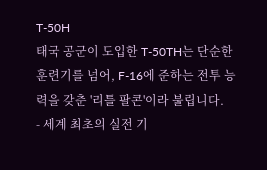T-50H
태국 공군이 도입한 T-50TH는 단순한 훈련기를 넘어, F-16에 준하는 전투 능력을 갖춘 '리틀 팔콘'이라 불립니다.
- 세계 최초의 실전 기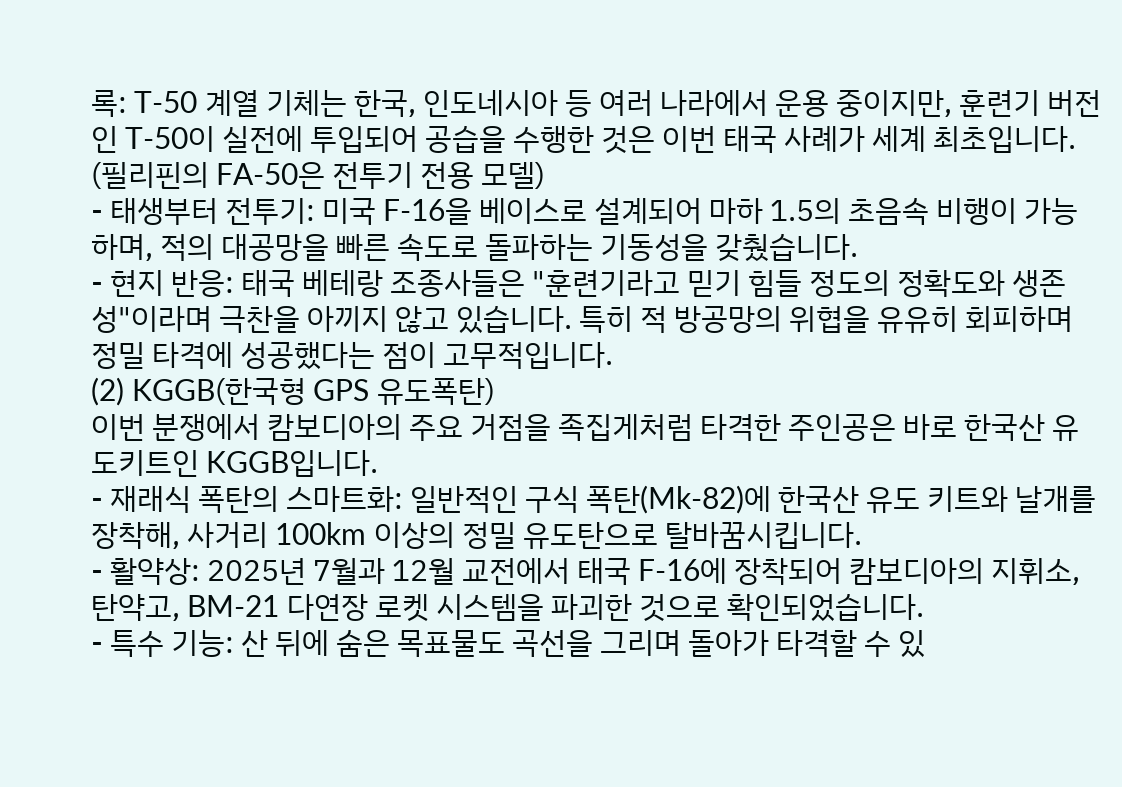록: T-50 계열 기체는 한국, 인도네시아 등 여러 나라에서 운용 중이지만, 훈련기 버전인 T-50이 실전에 투입되어 공습을 수행한 것은 이번 태국 사례가 세계 최초입니다. (필리핀의 FA-50은 전투기 전용 모델)
- 태생부터 전투기: 미국 F-16을 베이스로 설계되어 마하 1.5의 초음속 비행이 가능하며, 적의 대공망을 빠른 속도로 돌파하는 기동성을 갖췄습니다.
- 현지 반응: 태국 베테랑 조종사들은 "훈련기라고 믿기 힘들 정도의 정확도와 생존성"이라며 극찬을 아끼지 않고 있습니다. 특히 적 방공망의 위협을 유유히 회피하며 정밀 타격에 성공했다는 점이 고무적입니다.
(2) KGGB(한국형 GPS 유도폭탄)
이번 분쟁에서 캄보디아의 주요 거점을 족집게처럼 타격한 주인공은 바로 한국산 유도키트인 KGGB입니다.
- 재래식 폭탄의 스마트화: 일반적인 구식 폭탄(Mk-82)에 한국산 유도 키트와 날개를 장착해, 사거리 100km 이상의 정밀 유도탄으로 탈바꿈시킵니다.
- 활약상: 2025년 7월과 12월 교전에서 태국 F-16에 장착되어 캄보디아의 지휘소, 탄약고, BM-21 다연장 로켓 시스템을 파괴한 것으로 확인되었습니다.
- 특수 기능: 산 뒤에 숨은 목표물도 곡선을 그리며 돌아가 타격할 수 있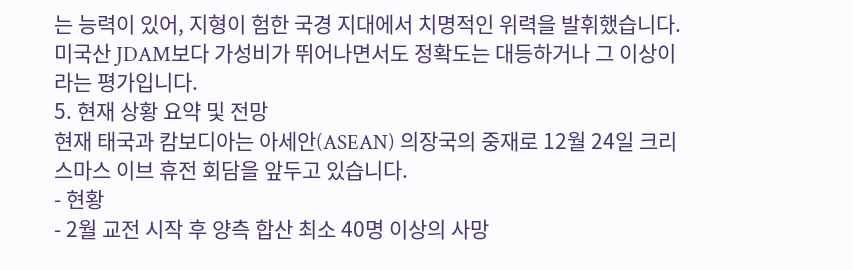는 능력이 있어, 지형이 험한 국경 지대에서 치명적인 위력을 발휘했습니다. 미국산 JDAM보다 가성비가 뛰어나면서도 정확도는 대등하거나 그 이상이라는 평가입니다.
5. 현재 상황 요약 및 전망
현재 태국과 캄보디아는 아세안(ASEAN) 의장국의 중재로 12월 24일 크리스마스 이브 휴전 회담을 앞두고 있습니다.
- 현황
- 2월 교전 시작 후 양측 합산 최소 40명 이상의 사망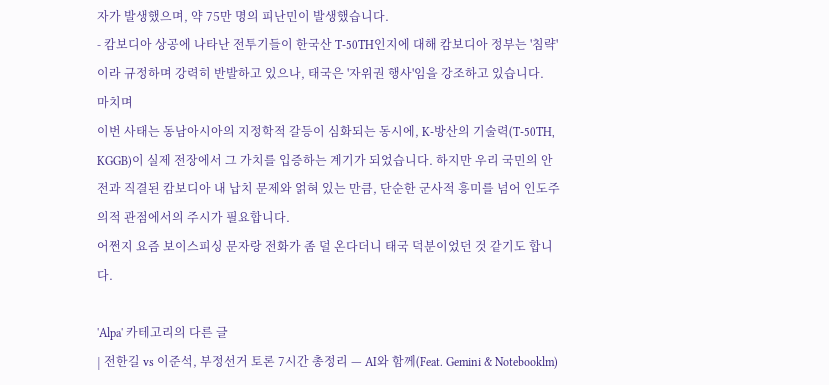자가 발생했으며, 약 75만 명의 피난민이 발생했습니다.
- 캄보디아 상공에 나타난 전투기들이 한국산 T-50TH인지에 대해 캄보디아 정부는 '침략'이라 규정하며 강력히 반발하고 있으나, 태국은 '자위권 행사'임을 강조하고 있습니다.
마치며
이번 사태는 동남아시아의 지정학적 갈등이 심화되는 동시에, K-방산의 기술력(T-50TH, KGGB)이 실제 전장에서 그 가치를 입증하는 계기가 되었습니다. 하지만 우리 국민의 안전과 직결된 캄보디아 내 납치 문제와 얽혀 있는 만큼, 단순한 군사적 흥미를 넘어 인도주의적 관점에서의 주시가 필요합니다.
어쩐지 요즘 보이스피싱 문자랑 전화가 좀 덜 온다더니 태국 덕분이었던 것 같기도 합니다.

'Alpa' 카테고리의 다른 글
| 전한길 vs 이준석, 부정선거 토론 7시간 총정리 — AI와 함께(Feat. Gemini & Notebooklm)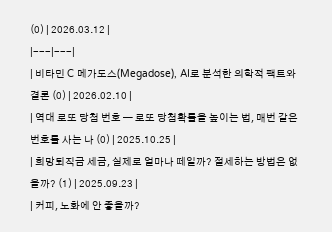(0) | 2026.03.12 |
|---|---|
| 비타민 C 메가도스(Megadose), AI로 분석한 의학적 팩트와 결론 (0) | 2026.02.10 |
| 역대 로또 당첨 번호 — 로또 당첨확률을 높이는 법, 매번 같은 번호를 사는 나 (0) | 2025.10.25 |
| 희망퇴직금 세금, 실제로 얼마나 떼일까? 절세하는 방법은 없을까? (1) | 2025.09.23 |
| 커피, 노화에 안 좋을까?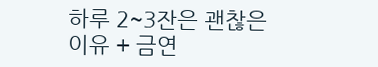하루 2~3잔은 괜찮은 이유 + 금연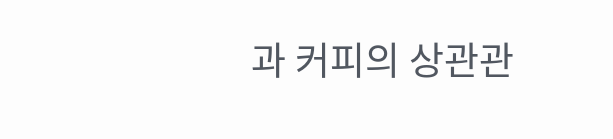과 커피의 상관관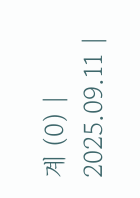계 (0) | 2025.09.11 |